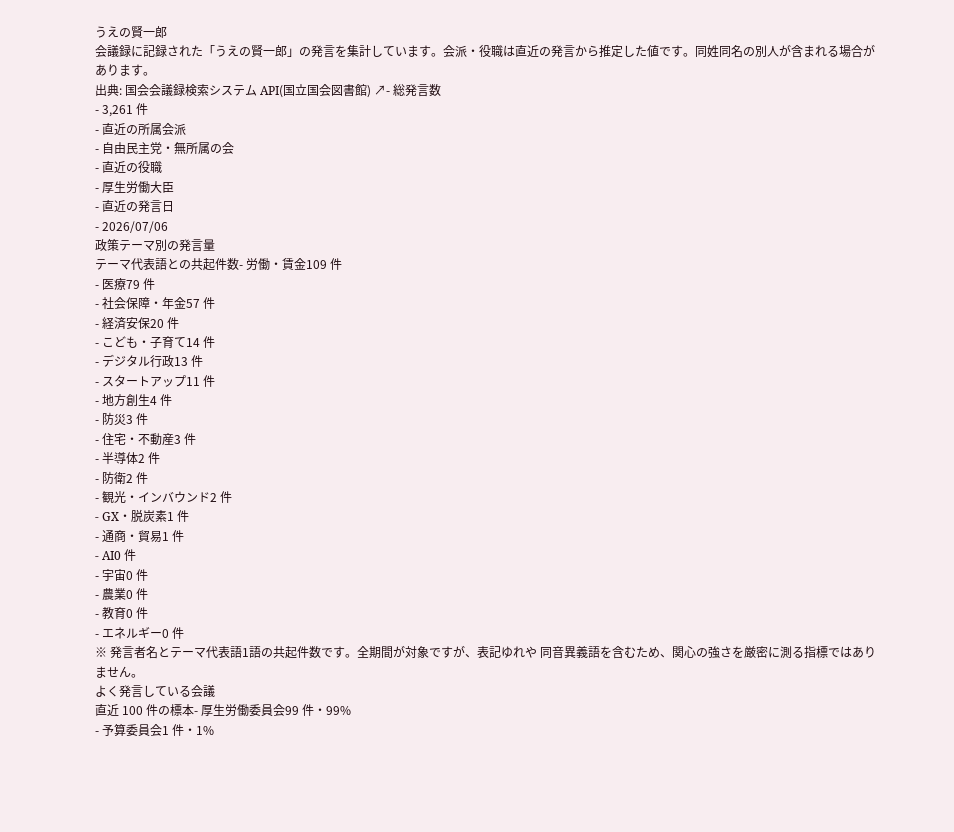うえの賢一郎
会議録に記録された「うえの賢一郎」の発言を集計しています。会派・役職は直近の発言から推定した値です。同姓同名の別人が含まれる場合があります。
出典: 国会会議録検索システム API(国立国会図書館) ↗- 総発言数
- 3,261 件
- 直近の所属会派
- 自由民主党・無所属の会
- 直近の役職
- 厚生労働大臣
- 直近の発言日
- 2026/07/06
政策テーマ別の発言量
テーマ代表語との共起件数- 労働・賃金109 件
- 医療79 件
- 社会保障・年金57 件
- 経済安保20 件
- こども・子育て14 件
- デジタル行政13 件
- スタートアップ11 件
- 地方創生4 件
- 防災3 件
- 住宅・不動産3 件
- 半導体2 件
- 防衛2 件
- 観光・インバウンド2 件
- GX・脱炭素1 件
- 通商・貿易1 件
- AI0 件
- 宇宙0 件
- 農業0 件
- 教育0 件
- エネルギー0 件
※ 発言者名とテーマ代表語1語の共起件数です。全期間が対象ですが、表記ゆれや 同音異義語を含むため、関心の強さを厳密に測る指標ではありません。
よく発言している会議
直近 100 件の標本- 厚生労働委員会99 件・99%
- 予算委員会1 件・1%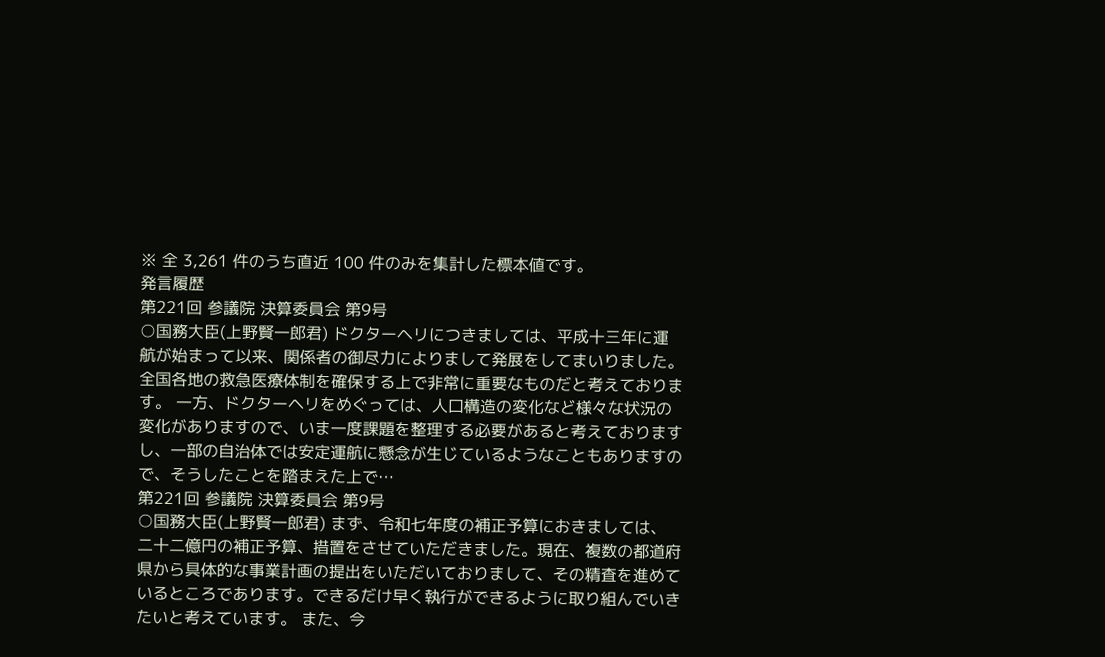※ 全 3,261 件のうち直近 100 件のみを集計した標本値です。
発言履歴
第221回 参議院 決算委員会 第9号
○国務大臣(上野賢一郎君) ドクターヘリにつきましては、平成十三年に運航が始まって以来、関係者の御尽力によりまして発展をしてまいりました。全国各地の救急医療体制を確保する上で非常に重要なものだと考えております。 一方、ドクターヘリをめぐっては、人口構造の変化など様々な状況の変化がありますので、いま一度課題を整理する必要があると考えておりますし、一部の自治体では安定運航に懸念が生じているようなこともありますので、そうしたことを踏まえた上で…
第221回 参議院 決算委員会 第9号
○国務大臣(上野賢一郎君) まず、令和七年度の補正予算におきましては、二十二億円の補正予算、措置をさせていただきました。現在、複数の都道府県から具体的な事業計画の提出をいただいておりまして、その精査を進めているところであります。できるだけ早く執行ができるように取り組んでいきたいと考えています。 また、今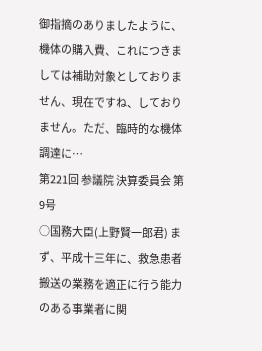御指摘のありましたように、機体の購入費、これにつきましては補助対象としておりません、現在ですね、しておりません。ただ、臨時的な機体調達に…
第221回 参議院 決算委員会 第9号
○国務大臣(上野賢一郎君) まず、平成十三年に、救急患者搬送の業務を適正に行う能力のある事業者に関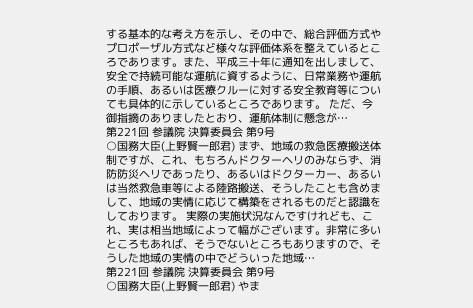する基本的な考え方を示し、その中で、総合評価方式やプロポーザル方式など様々な評価体系を整えているところであります。また、平成三十年に通知を出しまして、安全で持続可能な運航に資するように、日常業務や運航の手順、あるいは医療クルーに対する安全教育等についても具体的に示しているところであります。 ただ、今御指摘のありましたとおり、運航体制に懸念が…
第221回 参議院 決算委員会 第9号
○国務大臣(上野賢一郎君) まず、地域の救急医療搬送体制ですが、これ、もちろんドクターヘリのみならず、消防防災ヘリであったり、あるいはドクターカー、あるいは当然救急車等による陸路搬送、そうしたことも含めまして、地域の実情に応じて構築をされるものだと認識をしております。 実際の実施状況なんですけれども、これ、実は相当地域によって幅がございます。非常に多いところもあれば、そうでないところもありますので、そうした地域の実情の中でどういった地域…
第221回 参議院 決算委員会 第9号
○国務大臣(上野賢一郎君) やま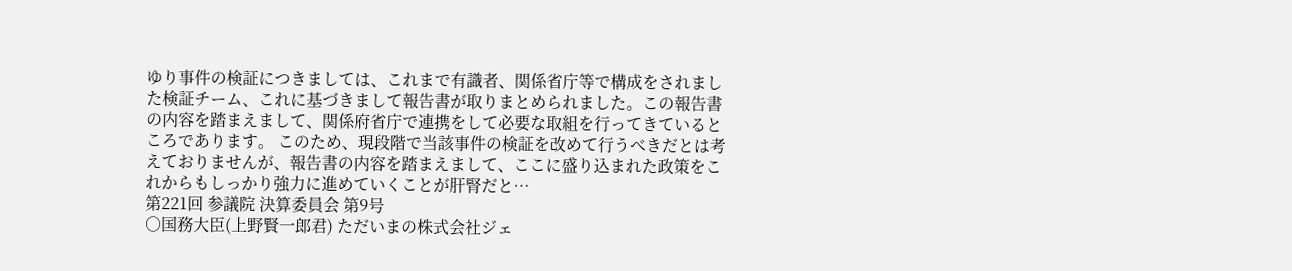ゆり事件の検証につきましては、これまで有識者、関係省庁等で構成をされました検証チーム、これに基づきまして報告書が取りまとめられました。この報告書の内容を踏まえまして、関係府省庁で連携をして必要な取組を行ってきているところであります。 このため、現段階で当該事件の検証を改めて行うべきだとは考えておりませんが、報告書の内容を踏まえまして、ここに盛り込まれた政策をこれからもしっかり強力に進めていくことが肝腎だと…
第221回 参議院 決算委員会 第9号
○国務大臣(上野賢一郎君) ただいまの株式会社ジェ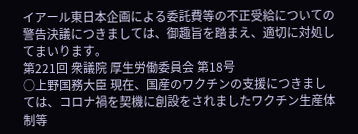イアール東日本企画による委託費等の不正受給についての警告決議につきましては、御趣旨を踏まえ、適切に対処してまいります。
第221回 衆議院 厚生労働委員会 第18号
○上野国務大臣 現在、国産のワクチンの支援につきましては、コロナ禍を契機に創設をされましたワクチン生産体制等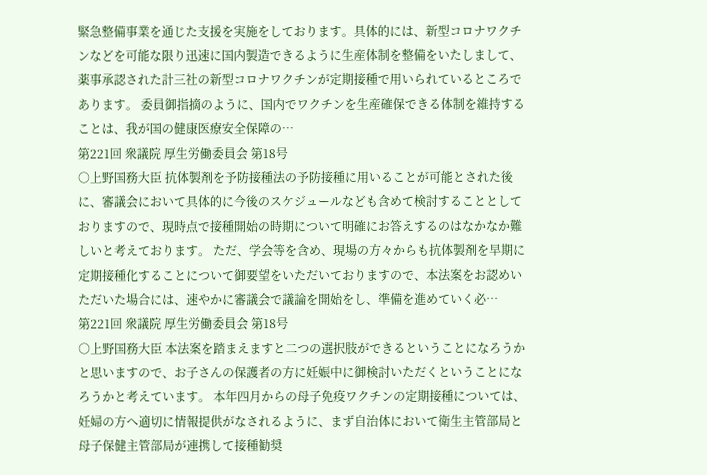緊急整備事業を通じた支援を実施をしております。具体的には、新型コロナワクチンなどを可能な限り迅速に国内製造できるように生産体制を整備をいたしまして、薬事承認された計三社の新型コロナワクチンが定期接種で用いられているところであります。 委員御指摘のように、国内でワクチンを生産確保できる体制を維持することは、我が国の健康医療安全保障の…
第221回 衆議院 厚生労働委員会 第18号
○上野国務大臣 抗体製剤を予防接種法の予防接種に用いることが可能とされた後に、審議会において具体的に今後のスケジュールなども含めて検討することとしておりますので、現時点で接種開始の時期について明確にお答えするのはなかなか難しいと考えております。 ただ、学会等を含め、現場の方々からも抗体製剤を早期に定期接種化することについて御要望をいただいておりますので、本法案をお認めいただいた場合には、速やかに審議会で議論を開始をし、準備を進めていく必…
第221回 衆議院 厚生労働委員会 第18号
○上野国務大臣 本法案を踏まえますと二つの選択肢ができるということになろうかと思いますので、お子さんの保護者の方に妊娠中に御検討いただくということになろうかと考えています。 本年四月からの母子免疫ワクチンの定期接種については、妊婦の方へ適切に情報提供がなされるように、まず自治体において衛生主管部局と母子保健主管部局が連携して接種勧奨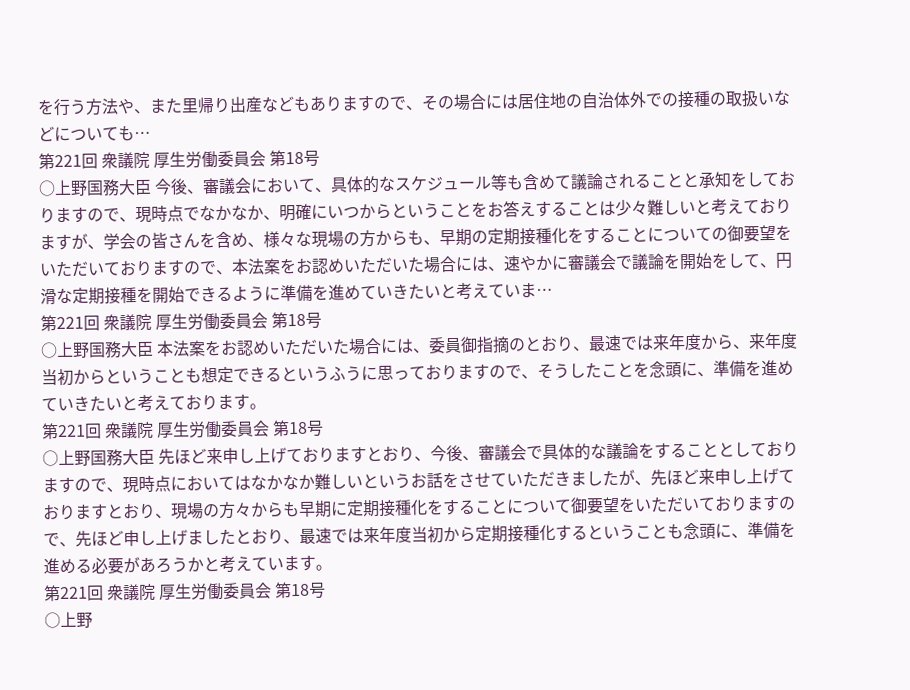を行う方法や、また里帰り出産などもありますので、その場合には居住地の自治体外での接種の取扱いなどについても…
第221回 衆議院 厚生労働委員会 第18号
○上野国務大臣 今後、審議会において、具体的なスケジュール等も含めて議論されることと承知をしておりますので、現時点でなかなか、明確にいつからということをお答えすることは少々難しいと考えておりますが、学会の皆さんを含め、様々な現場の方からも、早期の定期接種化をすることについての御要望をいただいておりますので、本法案をお認めいただいた場合には、速やかに審議会で議論を開始をして、円滑な定期接種を開始できるように準備を進めていきたいと考えていま…
第221回 衆議院 厚生労働委員会 第18号
○上野国務大臣 本法案をお認めいただいた場合には、委員御指摘のとおり、最速では来年度から、来年度当初からということも想定できるというふうに思っておりますので、そうしたことを念頭に、準備を進めていきたいと考えております。
第221回 衆議院 厚生労働委員会 第18号
○上野国務大臣 先ほど来申し上げておりますとおり、今後、審議会で具体的な議論をすることとしておりますので、現時点においてはなかなか難しいというお話をさせていただきましたが、先ほど来申し上げておりますとおり、現場の方々からも早期に定期接種化をすることについて御要望をいただいておりますので、先ほど申し上げましたとおり、最速では来年度当初から定期接種化するということも念頭に、準備を進める必要があろうかと考えています。
第221回 衆議院 厚生労働委員会 第18号
○上野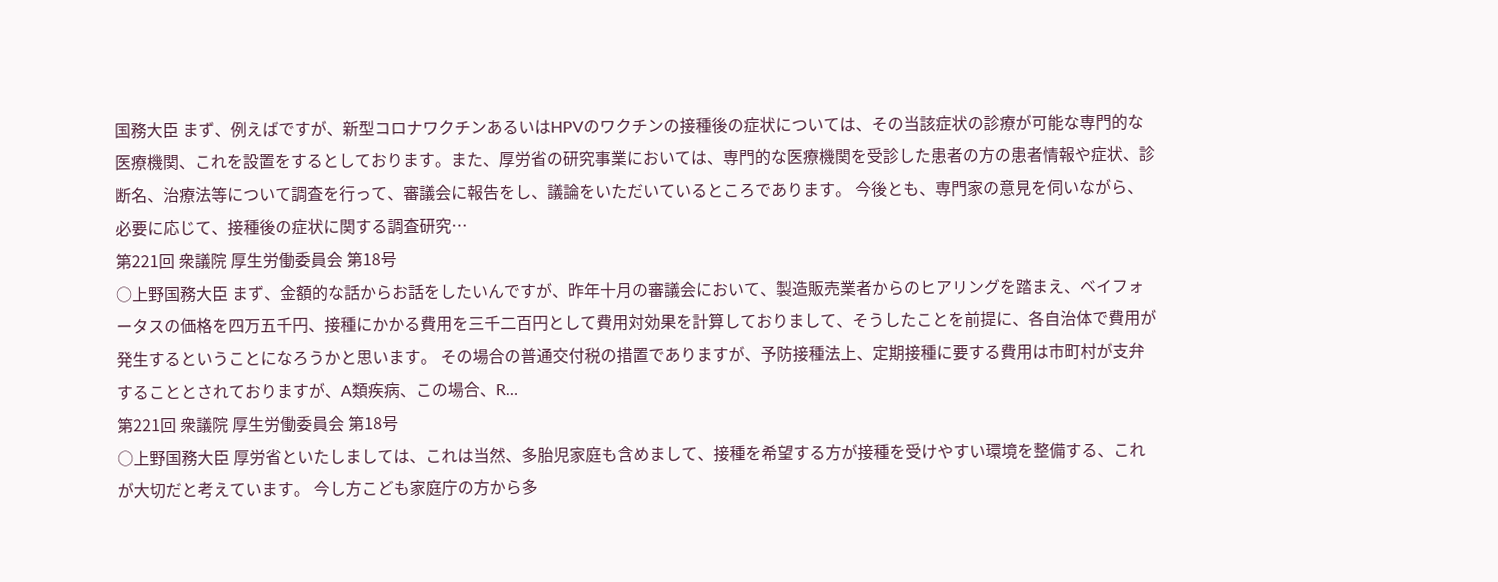国務大臣 まず、例えばですが、新型コロナワクチンあるいはHPVのワクチンの接種後の症状については、その当該症状の診療が可能な専門的な医療機関、これを設置をするとしております。また、厚労省の研究事業においては、専門的な医療機関を受診した患者の方の患者情報や症状、診断名、治療法等について調査を行って、審議会に報告をし、議論をいただいているところであります。 今後とも、専門家の意見を伺いながら、必要に応じて、接種後の症状に関する調査研究…
第221回 衆議院 厚生労働委員会 第18号
○上野国務大臣 まず、金額的な話からお話をしたいんですが、昨年十月の審議会において、製造販売業者からのヒアリングを踏まえ、ベイフォータスの価格を四万五千円、接種にかかる費用を三千二百円として費用対効果を計算しておりまして、そうしたことを前提に、各自治体で費用が発生するということになろうかと思います。 その場合の普通交付税の措置でありますが、予防接種法上、定期接種に要する費用は市町村が支弁することとされておりますが、A類疾病、この場合、R…
第221回 衆議院 厚生労働委員会 第18号
○上野国務大臣 厚労省といたしましては、これは当然、多胎児家庭も含めまして、接種を希望する方が接種を受けやすい環境を整備する、これが大切だと考えています。 今し方こども家庭庁の方から多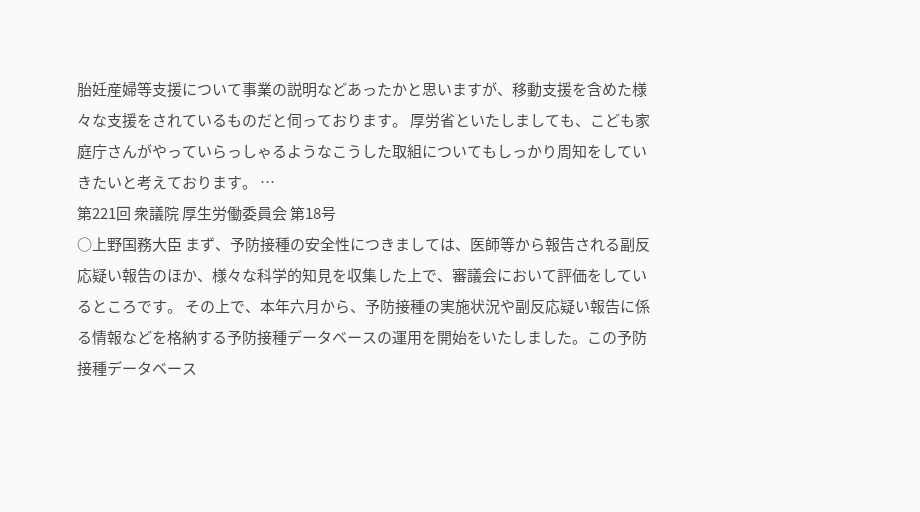胎妊産婦等支援について事業の説明などあったかと思いますが、移動支援を含めた様々な支援をされているものだと伺っております。 厚労省といたしましても、こども家庭庁さんがやっていらっしゃるようなこうした取組についてもしっかり周知をしていきたいと考えております。 …
第221回 衆議院 厚生労働委員会 第18号
○上野国務大臣 まず、予防接種の安全性につきましては、医師等から報告される副反応疑い報告のほか、様々な科学的知見を収集した上で、審議会において評価をしているところです。 その上で、本年六月から、予防接種の実施状況や副反応疑い報告に係る情報などを格納する予防接種データベースの運用を開始をいたしました。この予防接種データベース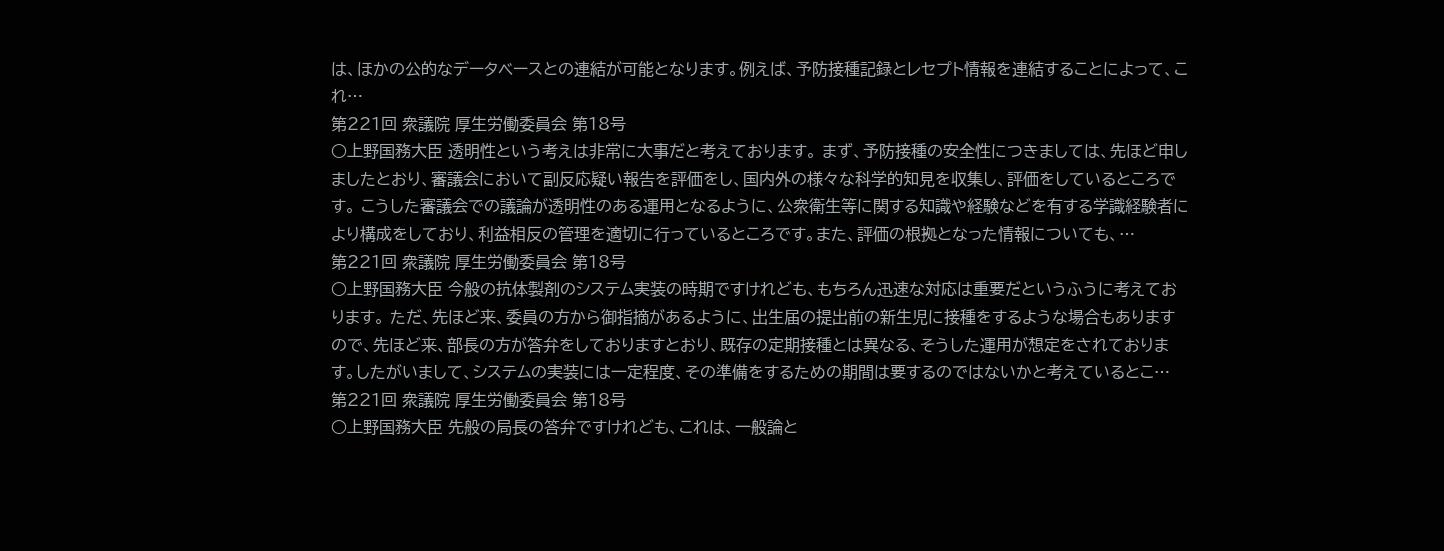は、ほかの公的なデータベースとの連結が可能となります。例えば、予防接種記録とレセプト情報を連結することによって、これ…
第221回 衆議院 厚生労働委員会 第18号
○上野国務大臣 透明性という考えは非常に大事だと考えております。 まず、予防接種の安全性につきましては、先ほど申しましたとおり、審議会において副反応疑い報告を評価をし、国内外の様々な科学的知見を収集し、評価をしているところです。 こうした審議会での議論が透明性のある運用となるように、公衆衛生等に関する知識や経験などを有する学識経験者により構成をしており、利益相反の管理を適切に行っているところです。また、評価の根拠となった情報についても、…
第221回 衆議院 厚生労働委員会 第18号
○上野国務大臣 今般の抗体製剤のシステム実装の時期ですけれども、もちろん迅速な対応は重要だというふうに考えております。 ただ、先ほど来、委員の方から御指摘があるように、出生届の提出前の新生児に接種をするような場合もありますので、先ほど来、部長の方が答弁をしておりますとおり、既存の定期接種とは異なる、そうした運用が想定をされております。したがいまして、システムの実装には一定程度、その準備をするための期間は要するのではないかと考えているとこ…
第221回 衆議院 厚生労働委員会 第18号
○上野国務大臣 先般の局長の答弁ですけれども、これは、一般論と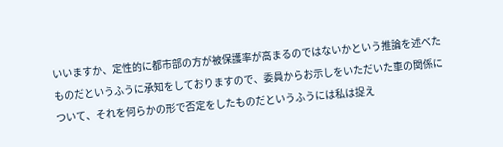いいますか、定性的に都市部の方が被保護率が高まるのではないかという推論を述べたものだというふうに承知をしておりますので、委員からお示しをいただいた車の関係について、それを何らかの形で否定をしたものだというふうには私は捉え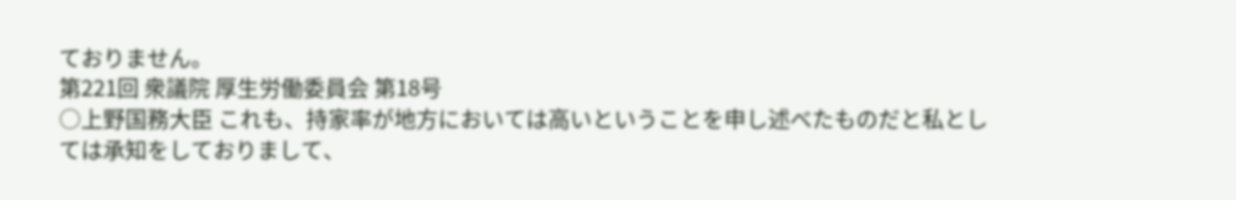ておりません。
第221回 衆議院 厚生労働委員会 第18号
○上野国務大臣 これも、持家率が地方においては高いということを申し述べたものだと私としては承知をしておりまして、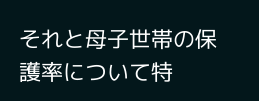それと母子世帯の保護率について特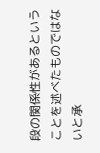段の関係性があるということを述べたものではないと承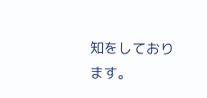知をしております。